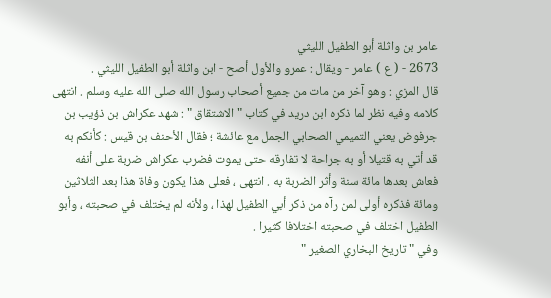عامر بن واثلة أبو الطفيل الليثي
2673 - ( ع ) عامر - ويقال : عمرو والأول أصح - ابن واثلة أبو الطفيل الليثي .
قال المزي : وهو آخر من مات من جميع أصحاب رسول الله صلى الله عليه وسلم . انتهى كلامه وفيه نظر لما ذكره ابن دريد في كتاب " الاشتقاق " : شهد عكراش بن ذؤيب بن جرفوض يعني التميمي الصحابي الجمل مع عائشة ؛ فقال الأحنف بن قيس : كأنكم به قد أتي به قتيلا أو به جراحة لا تفارقه حتى يموت فضرب عكراش ضربة على أنفه فعاش بعدها مائة سنة وأثر الضربة به . انتهى ، فعلى هذا يكون وفاة هذا بعد الثلاثين ومائة فذكره أولى لمن رآه من ذكر أبي الطفيل لهذا ، ولأنه لم يختلف في صحبته ، وأبو الطفيل اختلف في صحبته اختلافا كثيرا .
وفي " تاريخ البخاري الصغير "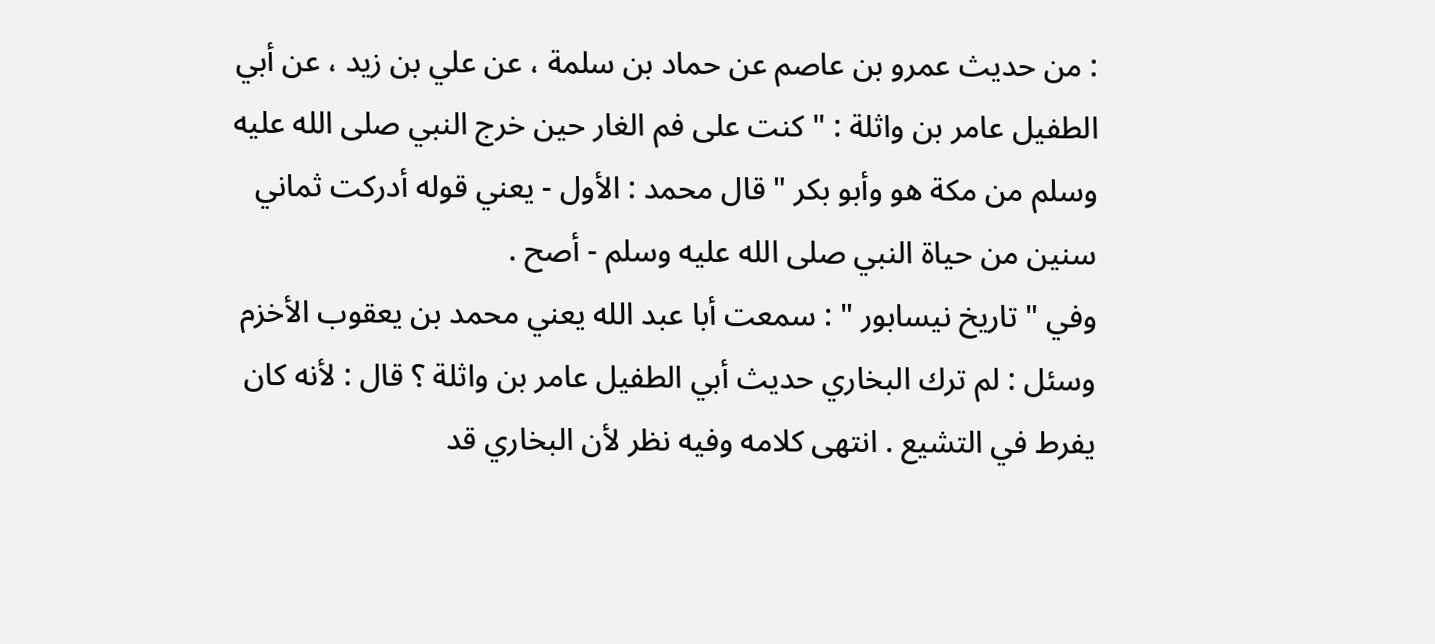: من حديث عمرو بن عاصم عن حماد بن سلمة ، عن علي بن زيد ، عن أبي الطفيل عامر بن واثلة : " كنت على فم الغار حين خرج النبي صلى الله عليه وسلم من مكة هو وأبو بكر " قال محمد : الأول - يعني قوله أدركت ثماني سنين من حياة النبي صلى الله عليه وسلم - أصح .
وفي " تاريخ نيسابور " : سمعت أبا عبد الله يعني محمد بن يعقوب الأخزم وسئل : لم ترك البخاري حديث أبي الطفيل عامر بن واثلة ؟ قال : لأنه كان يفرط في التشيع . انتهى كلامه وفيه نظر لأن البخاري قد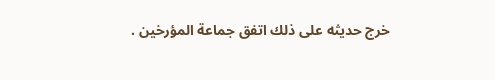خرج حديثه على ذلك اتفق جماعة المؤرخين .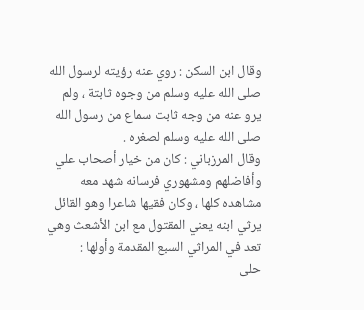وقال ابن السكن : روي عنه رؤيته لرسول الله صلى الله عليه وسلم من وجوه ثابتة ، ولم يرو عنه من وجه ثابت سماع من رسول الله صلى الله عليه وسلم لصغره .
وقال المرزباني : كان من خيار أصحاب علي وأفاضلهم ومشهوري فرسانه شهد معه مشاهده كلها ، وكان فقيها شاعرا وهو القائل يرثي ابنه يعني المقتول مع ابن الأشعث وهي تعد في المراثي السبع المقدمة وأولها :
حلى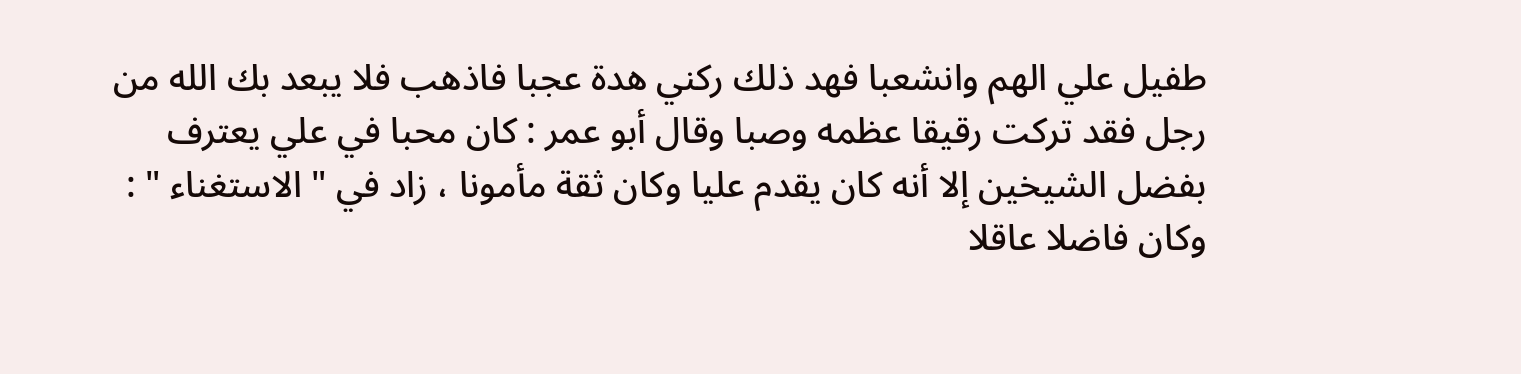طفيل علي الهم وانشعبا فهد ذلك ركني هدة عجبا فاذهب فلا يبعد بك الله من رجل فقد تركت رقيقا عظمه وصبا وقال أبو عمر : كان محبا في علي يعترف بفضل الشيخين إلا أنه كان يقدم عليا وكان ثقة مأمونا ، زاد في " الاستغناء " : وكان فاضلا عاقلا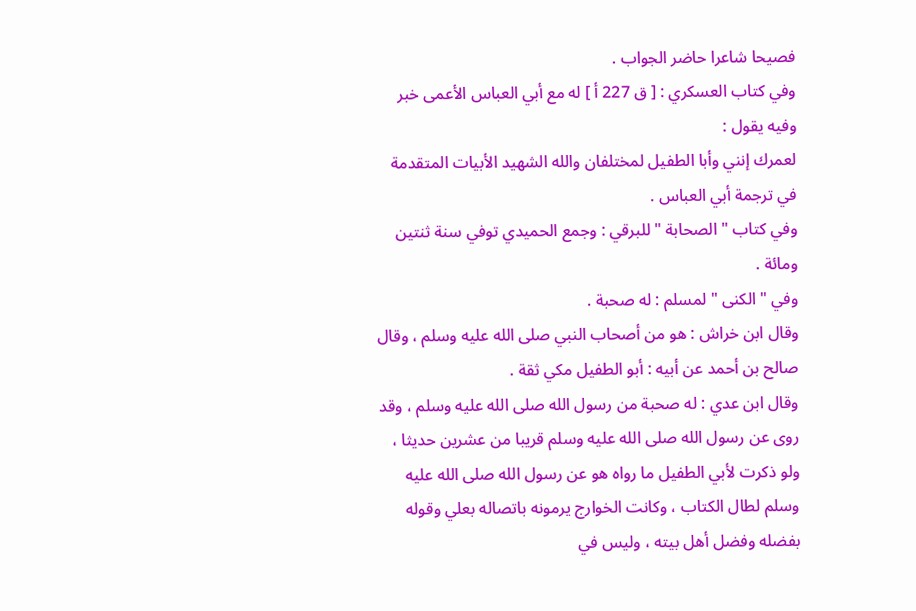فصيحا شاعرا حاضر الجواب .
وفي كتاب العسكري : [ ق 227 أ ] له مع أبي العباس الأعمى خبر وفيه يقول :
لعمرك إنني وأبا الطفيل لمختلفان والله الشهيد الأبيات المتقدمة في ترجمة أبي العباس .
وفي كتاب " الصحابة " للبرقي : وجمع الحميدي توفي سنة ثنتين ومائة .
وفي " الكنى " لمسلم : له صحبة .
وقال ابن خراش : هو من أصحاب النبي صلى الله عليه وسلم ، وقال صالح بن أحمد عن أبيه : أبو الطفيل مكي ثقة .
وقال ابن عدي : له صحبة من رسول الله صلى الله عليه وسلم ، وقد روى عن رسول الله صلى الله عليه وسلم قريبا من عشرين حديثا ، ولو ذكرت لأبي الطفيل ما رواه هو عن رسول الله صلى الله عليه وسلم لطال الكتاب ، وكانت الخوارج يرمونه باتصاله بعلي وقوله بفضله وفضل أهل بيته ، وليس في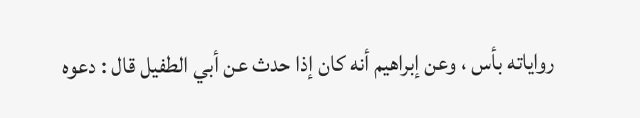رواياته بأس ، وعن إبراهيم أنه كان إذا حدث عن أبي الطفيل قال : دعوه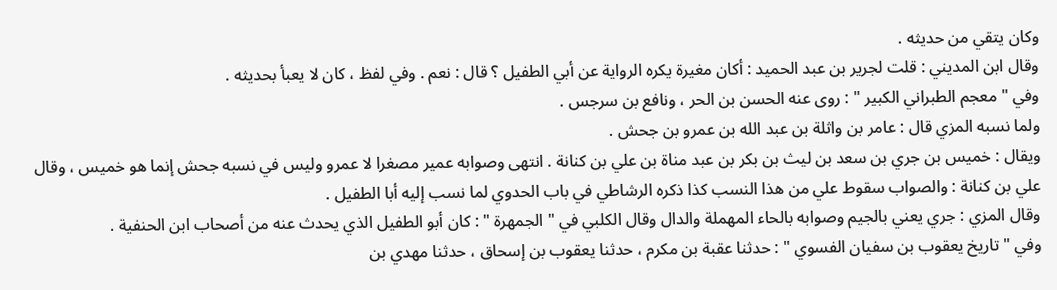وكان يتقي من حديثه .
وقال ابن المديني : قلت لجرير بن عبد الحميد : أكان مغيرة يكره الرواية عن أبي الطفيل ؟ قال : نعم . وفي لفظ ، كان لا يعبأ بحديثه .
وفي " معجم الطبراني الكبير " : روى عنه الحسن بن الحر ، ونافع بن سرجس .
ولما نسبه المزي قال : عامر بن واثلة بن عبد الله بن عمرو بن جحش .
ويقال : خميس بن جري بن سعد بن ليث بن بكر بن عبد مناة بن علي بن كنانة . انتهى وصوابه عمير مصغرا لا عمرو وليس في نسبه جحش إنما هو خميس ، وقال علي بن كنانة : والصواب سقوط علي من هذا النسب كذا ذكره الرشاطي في باب الحدوي لما نسب إليه أبا الطفيل .
وقال المزي : جري يعني بالجيم وصوابه بالحاء المهملة والدال وقال الكلبي في " الجمهرة " : كان أبو الطفيل الذي يحدث عنه من أصحاب ابن الحنفية .
وفي " تاريخ يعقوب بن سفيان الفسوي " : حدثنا عقبة بن مكرم ، حدثنا يعقوب بن إسحاق ، حدثنا مهدي بن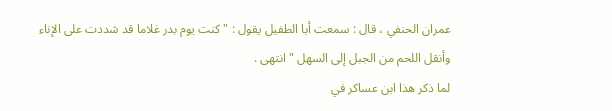عمران الحنفي ، قال : سمعت أبا الطفيل يقول : " كنت يوم بدر غلاما قد شددت على الإناء وأنقل اللحم من الجبل إلى السهل " انتهى .
لما ذكر هذا ابن عساكر في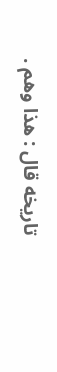تاريخه قال : هذا وهم .